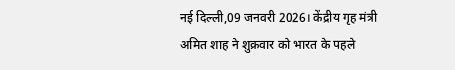नई दिल्ली,09 जनवरी 2026। केंद्रीय गृह मंत्री अमित शाह ने शुक्रवार को भारत के पहले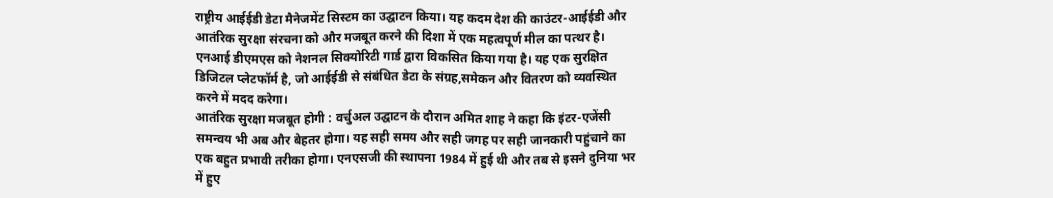राष्ट्रीय आईईडी डेटा मैनेजमेंट सिस्टम का उद्घाटन किया। यह कदम देश की काउंटर-आईईडी और आतंरिक सुरक्षा संरचना को और मजबूत करने की दिशा में एक महत्वपूर्ण मील का पत्थर है। एनआई डीएमएस को नेशनल सिक्योरिटी गार्ड द्वारा विकसित किया गया है। यह एक सुरक्षित डिजिटल प्लेटफॉर्म है, जो आईईडी से संबंधित डेटा के संग्रह,समेकन और वितरण को व्यवस्थित करने में मदद करेगा।
आतंरिक सुरक्षा मजबूत होगी : वर्चुअल उद्घाटन के दौरान अमित शाह ने कहा कि इंटर-एजेंसी समन्वय भी अब और बेहतर होगा। यह सही समय और सही जगह पर सही जानकारी पहुंचाने का एक बहुत प्रभावी तरीका होगा। एनएसजी की स्थापना 1984 में हुई थी और तब से इसने दुनिया भर में हुए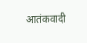आतंकवादी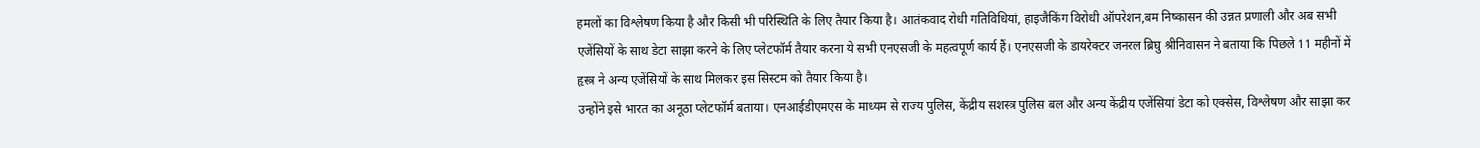हमलों का विश्लेषण किया है और किसी भी परिस्थिति के लिए तैयार किया है। आतंकवाद रोधी गतिविधियां, हाइजैकिंग विरोधी ऑपरेशन,बम निष्कासन की उन्नत प्रणाली और अब सभी एजेंसियों के साथ डेटा साझा करने के लिए प्लेटफॉर्म तैयार करना ये सभी एनएसजी के महत्वपूर्ण कार्य हैं। एनएसजी के डायरेक्टर जनरल ब्रिघु श्रीनिवासन ने बताया कि पिछले 11 महीनों में हृस्त्र ने अन्य एजेंसियों के साथ मिलकर इस सिस्टम को तैयार किया है।
उन्होंने इसे भारत का अनूठा प्लेटफॉर्म बताया। एनआईडीएमएस के माध्यम से राज्य पुलिस, केंद्रीय सशस्त्र पुलिस बल और अन्य केंद्रीय एजेंसियां डेटा को एक्सेस, विश्लेषण और साझा कर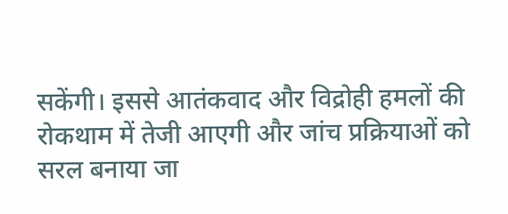सकेंगी। इससे आतंकवाद और विद्रोही हमलों की रोकथाम में तेजी आएगी और जांच प्रक्रियाओं को सरल बनाया जा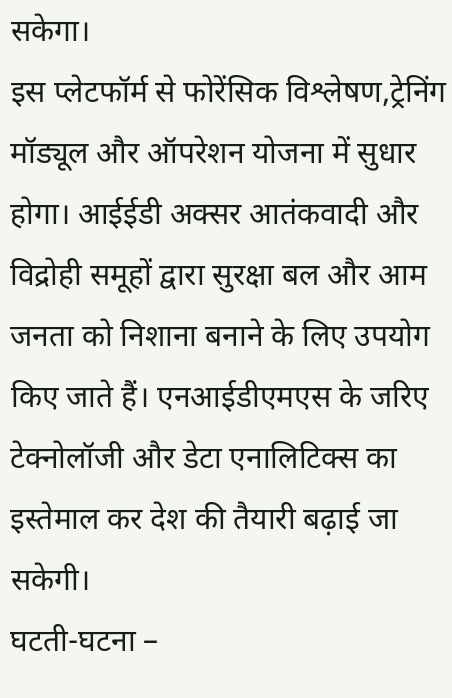सकेगा।
इस प्लेटफॉर्म से फोरेंसिक विश्लेषण,ट्रेनिंग मॉड्यूल और ऑपरेशन योजना में सुधार होगा। आईईडी अक्सर आतंकवादी और विद्रोही समूहों द्वारा सुरक्षा बल और आम जनता को निशाना बनाने के लिए उपयोग किए जाते हैं। एनआईडीएमएस के जरिए टेक्नोलॉजी और डेटा एनालिटिक्स का इस्तेमाल कर देश की तैयारी बढ़ाई जा सकेगी।
घटती-घटना –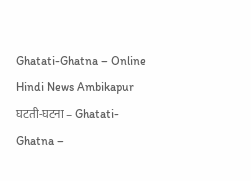Ghatati-Ghatna – Online Hindi News Ambikapur घटती-घटना – Ghatati-Ghatna –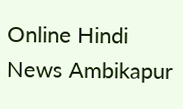Online Hindi News Ambikapur